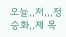오늘,,저,,,정승화,,제 목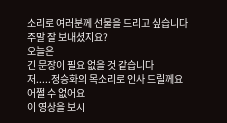소리로 여러분께 선물을 드리고 싶습니다
주말 잘 보내셨지요?
오늘은
긴 문장이 필요 없을 것 같습니다
저.....정승화의 목소리로 인사 드릴께요
어쩔 수 없어요
이 영상을 보시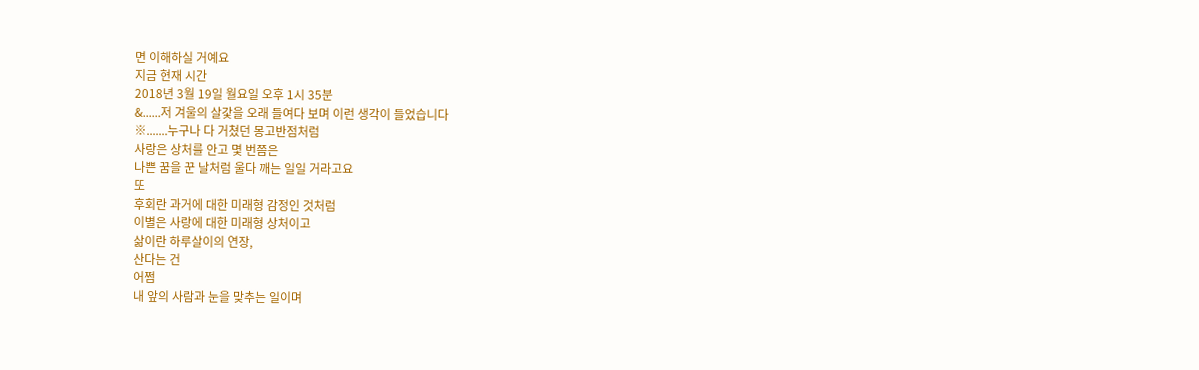면 이해하실 거예요
지금 현재 시간
2018년 3월 19일 월요일 오후 1시 35분
&......저 겨울의 살갗을 오래 들여다 보며 이런 생각이 들었습니다
※.......누구나 다 거쳤던 몽고반점처럼
사랑은 상처를 안고 몇 번쯤은
나쁜 꿈을 꾼 날처럼 울다 깨는 일일 거라고요
또
후회란 과거에 대한 미래형 감정인 것처럼
이별은 사랑에 대한 미래형 상처이고
삶이란 하루살이의 연장,
산다는 건
어쩜
내 앞의 사람과 눈을 맞추는 일이며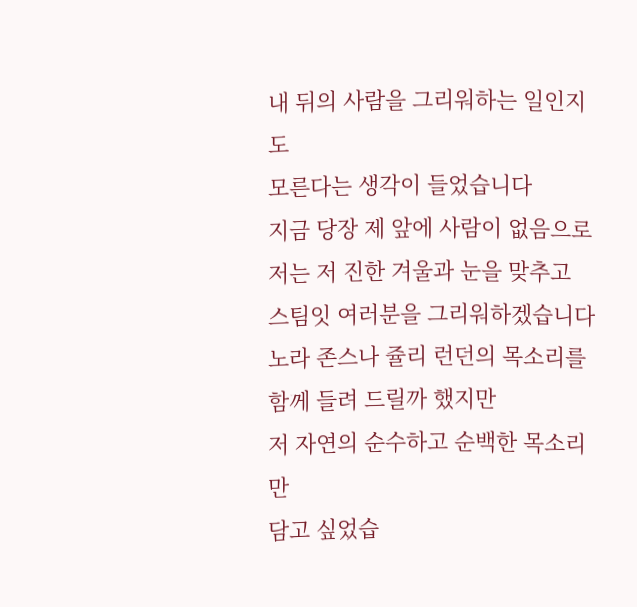내 뒤의 사람을 그리워하는 일인지도
모른다는 생각이 들었습니다
지금 당장 제 앞에 사람이 없음으로
저는 저 진한 겨울과 눈을 맞추고
스팀잇 여러분을 그리워하겠습니다
노라 존스나 쥴리 런던의 목소리를
함께 들려 드릴까 했지만
저 자연의 순수하고 순백한 목소리만
담고 싶었습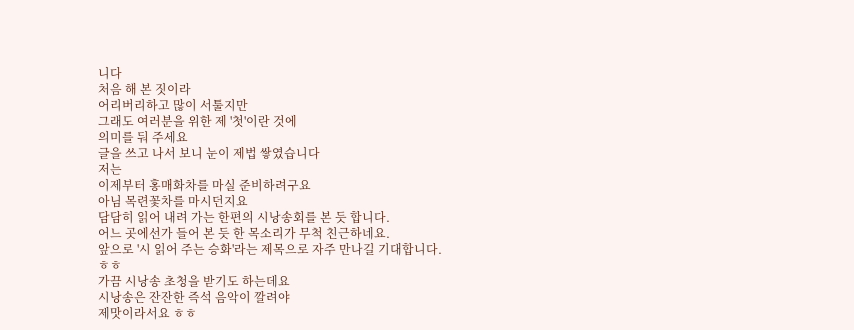니다
처음 해 본 짓이라
어리버리하고 많이 서툴지만
그래도 여러분을 위한 제 '첫'이란 것에
의미를 둬 주세요
글을 쓰고 나서 보니 눈이 제법 쌓였습니다
저는
이제부터 홍매화차를 마실 준비하려구요
아님 목련꽃차를 마시던지요
담담히 읽어 내려 가는 한편의 시낭송회를 본 듯 합니다.
어느 곳에선가 들어 본 듯 한 목소리가 무척 친근하네요.
앞으로 '시 읽어 주는 승화'라는 제목으로 자주 만나길 기대합니다.ㅎㅎ
가끔 시낭송 초청을 받기도 하는데요
시낭송은 잔잔한 즉석 음악이 깔려야
제맛이라서요 ㅎㅎ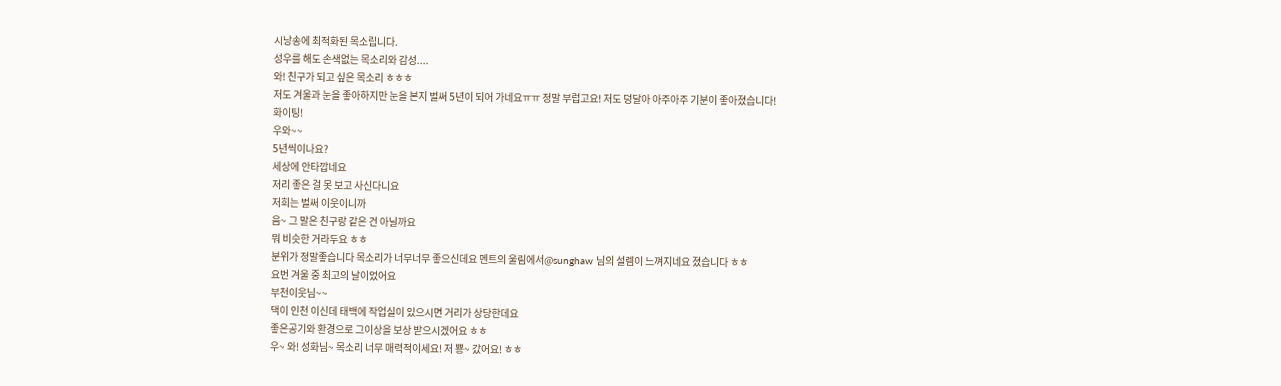시낭송에 최적화된 목소립니다.
성우를 해도 손색없는 목소리와 감성....
와! 친구가 되고 싶은 목소리 ㅎㅎㅎ
저도 겨울과 눈을 좋아하지만 눈을 본지 벌써 5년이 되어 가네요ㅠㅠ 정말 부럽고요! 저도 덩달아 아주아주 기분이 좋아졌습니다! 화이팅!
우와~~
5년씩이나요?
세상에 안타깝네요
저리 좋은 걸 못 보고 사신다니요
저희는 벌써 이웃이니까
음~ 그 말은 친구랑 같은 건 아닐까요
뭐 비슷한 거라두요 ㅎㅎ
분위가 정말좋습니다 목소리가 너무너무 좋으신데요 멘트의 울림에서@sunghaw 님의 설렘이 느껴지네요 졌습니다 ㅎㅎ
요번 겨울 중 최고의 날이었어요
부천이웃님~~
댁이 인천 이신데 태백에 작업실이 있으시면 거리가 상당한데요
좋은공기와 환경으로 그이상을 보상 받으시겠어요 ㅎㅎ
우~ 와! 성화님~ 목소리 너무 매력적이세요! 저 뿅~ 갔어요! ㅎㅎ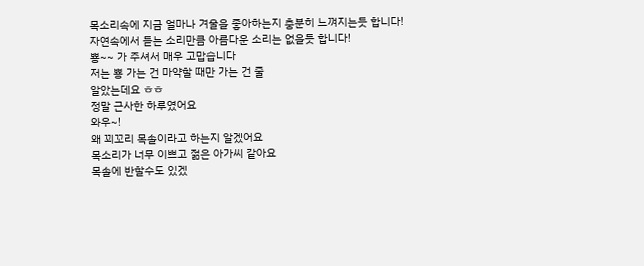목소리속에 지금 얼마나 겨울을 좋아하는지 충분히 느껴지는듯 합니다!
자연속에서 듣는 소리만큼 아름다운 소리는 없을듯 합니다!
뿅~~ 가 주셔서 매우 고맙습니다
저는 뿅 가는 건 마약할 때만 가는 건 줄
알았는데요 ㅎㅎ
정말 근사한 하루였어요
와우~!
왜 꾀꼬리 목솔이라고 하는지 알겠어요
목소리가 너무 이쁘고 젊은 아가씨 같아요
목솔에 반할수도 있겠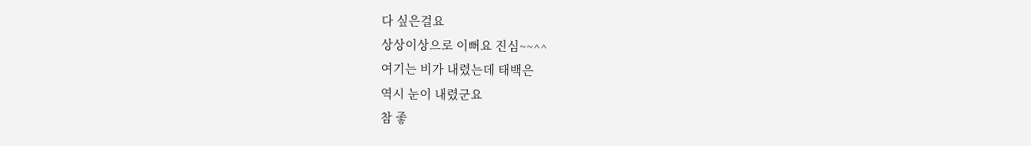다 싶은걸요
상상이상으로 이뻐요 진심~~^^
여기는 비가 내렸는데 태백은
역시 눈이 내렸군요
참 좋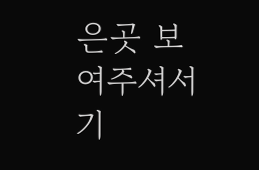은곳 보여주셔서 기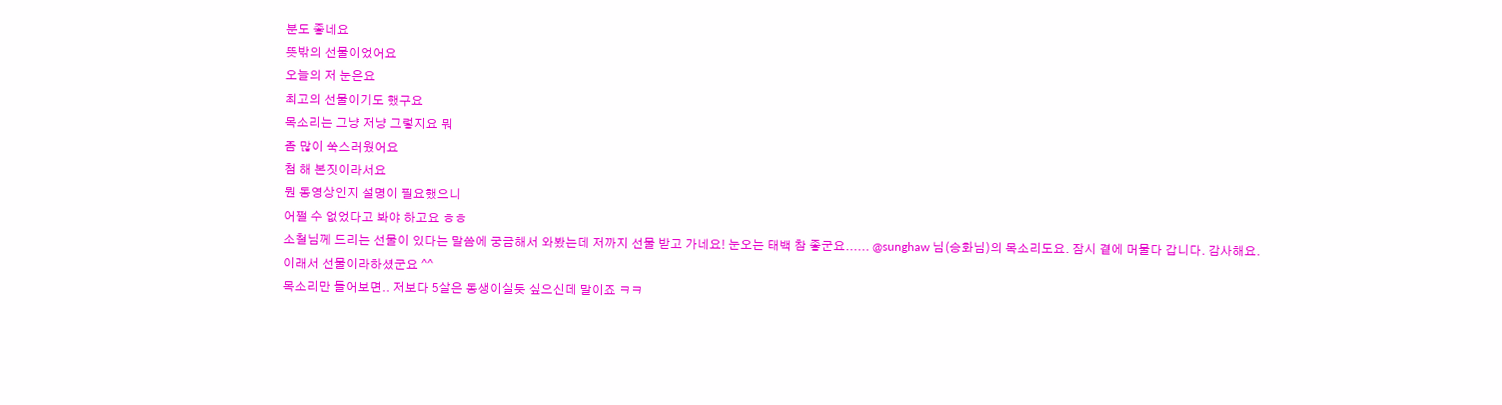분도 좋네요
뜻밖의 선물이었어요
오늘의 저 눈은요
최고의 선물이기도 했구요
목소리는 그냥 저냥 그렇지요 뭐
좀 많이 쑥스러웠어요
첨 해 본짓이라서요
뭔 동영상인지 설명이 필요했으니
어쩔 수 없었다고 봐야 하고요 ㅎㅎ
소철님께 드리는 선물이 있다는 말씀에 궁금해서 와봤는데 저까지 선물 받고 가네요! 눈오는 태백 참 좋군요...... @sunghaw 님(승화님)의 목소리도요. 잠시 곁에 머물다 갑니다. 감사해요.
이래서 선물이라하셨군요 ^^
목소리만 들어보면.. 저보다 5살은 동생이실듯 싶으신데 말이죠 ㅋㅋ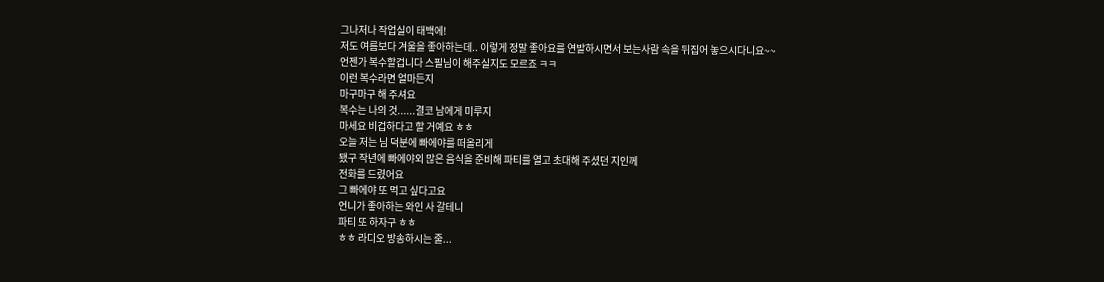그나저나 작업실이 태백에!
저도 여름보다 겨울을 좋아하는데.. 이렇게 정말 좋아요를 연발하시면서 보는사람 속을 뒤집어 놓으시다니요~~
언젠가 복수할겁니다 스필님이 해주실지도 모르죠 ㅋㅋ
이런 복수라면 얼마든지
마구마구 해 주셔요
복수는 나의 것......결코 남에게 미루지
마세요 비겁하다고 할 거예요 ㅎㅎ
오늘 저는 님 덕분에 빠에야를 떠올리게
됐구 작년에 빠에야외 많은 음식을 준비해 파티를 열고 초대해 주셨던 지인께
전화를 드렸어요
그 빠에야 또 먹고 싶다고요
언니가 좋아하는 와인 사 갈테니
파티 또 하자구 ㅎㅎ
ㅎㅎ 라디오 방송하시는 줄...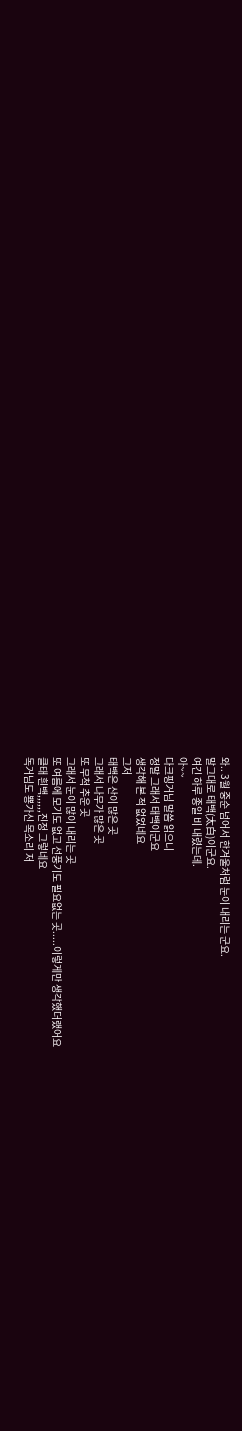와.. 3월 중순 넘어서 한겨울처럼 눈이 내리는 군요.
말그대로 태백(太白)이군요.
여긴 하루 종일 비 내렸는데.
아~~
다크핑거님 말씀 읽으니
정말 그래서 태백이군요
생각해 본 적 없었네요
그저
태백은 산이 많은 곳
그래서 나무가 많은 곳
또 무척 추운 곳
그래서 눈이 많이 내리는 곳
또 여름에 모기도 없고 선풍기도 필요없는 곳.....이렇게만 생각했더랬어요
클태 흰백,,,,,,진정 그렇네요
독거님도 뿅가신 목소리 저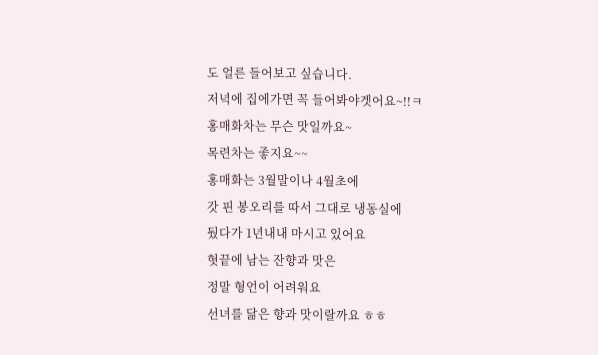도 얼른 들어보고 싶습니다.
저녁에 집에가면 꼭 들어봐야겟어요~!!ㅋ
홍매화차는 무슨 맛일까요~
목련차는 좋지요~~
홍매화는 3월말이나 4월초에
갓 핀 봉오리를 따서 그대로 냉동실에
뒀다가 1년내내 마시고 있어요
혓끝에 남는 잔향과 맛은
정말 형언이 어려워요
선녀를 닮은 향과 맛이랄까요 ㅎㅎ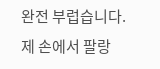완전 부럽습니다.
제 손에서 팔랑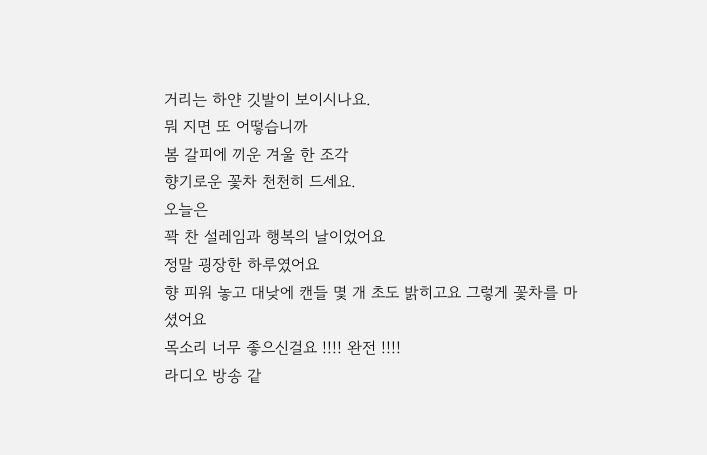거리는 하얀 깃발이 보이시나요.
뭐 지면 또 어떻습니까
봄 갈피에 끼운 겨울 한 조각
향기로운 꽃차 천천히 드세요.
오늘은
꽉 찬 설레임과 행복의 날이었어요
정말 굉장한 하루였어요
향 피워 놓고 대낮에 캔들 몇 개 초도 밝히고요 그렇게 꽃차를 마셨어요
목소리 너무 좋으신걸요 !!!! 완전 !!!!
라디오 방송 같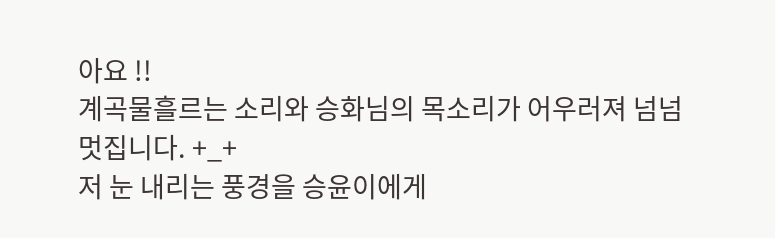아요 !!
계곡물흘르는 소리와 승화님의 목소리가 어우러져 넘넘 멋집니다. +_+
저 눈 내리는 풍경을 승윤이에게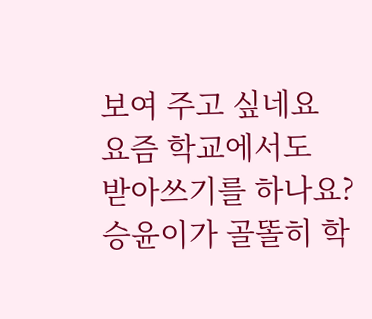보여 주고 싶네요
요즘 학교에서도
받아쓰기를 하나요?
승윤이가 골똘히 학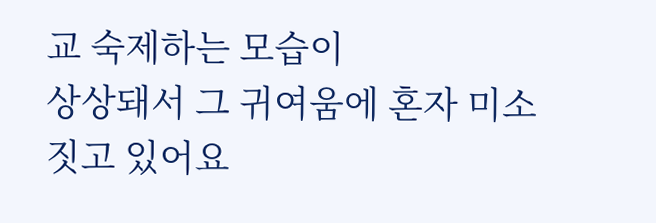교 숙제하는 모습이
상상돼서 그 귀여움에 혼자 미소짓고 있어요